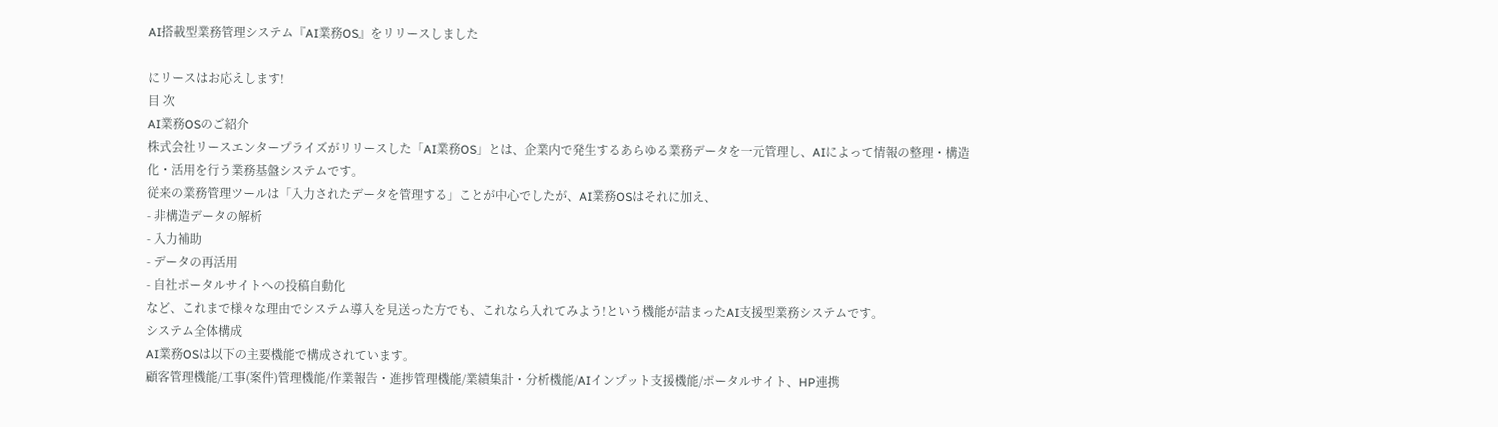AI搭載型業務管理システム『AI業務OS』をリリースしました

にリースはお応えします!
目 次
AI業務OSのご紹介
株式会社リースエンタープライズがリリースした「AI業務OS」とは、企業内で発生するあらゆる業務データを一元管理し、AIによって情報の整理・構造化・活用を行う業務基盤システムです。
従来の業務管理ツールは「入力されたデータを管理する」ことが中心でしたが、AI業務OSはそれに加え、
- 非構造データの解析
- 入力補助
- データの再活用
- 自社ポータルサイトへの投稿自動化
など、これまで様々な理由でシステム導入を見送った方でも、これなら入れてみよう!という機能が詰まったAI支援型業務システムです。
システム全体構成
AI業務OSは以下の主要機能で構成されています。
顧客管理機能/工事(案件)管理機能/作業報告・進捗管理機能/業績集計・分析機能/AIインプット支援機能/ポータルサイト、HP連携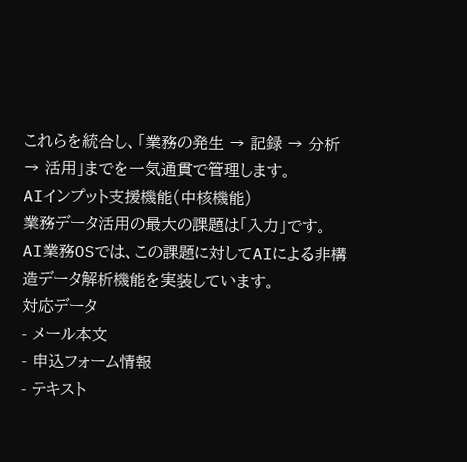これらを統合し、「業務の発生 → 記録 → 分析 → 活用」までを一気通貫で管理します。
AIインプット支援機能(中核機能)
業務データ活用の最大の課題は「入力」です。
AI業務OSでは、この課題に対してAIによる非構造データ解析機能を実装しています。
対応データ
- メール本文
- 申込フォーム情報
- テキスト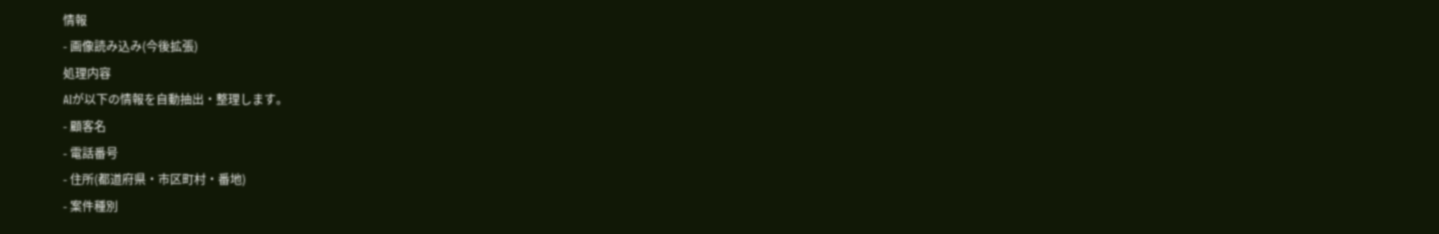情報
- 画像読み込み(今後拡張)
処理内容
AIが以下の情報を自動抽出・整理します。
- 顧客名
- 電話番号
- 住所(都道府県・市区町村・番地)
- 案件種別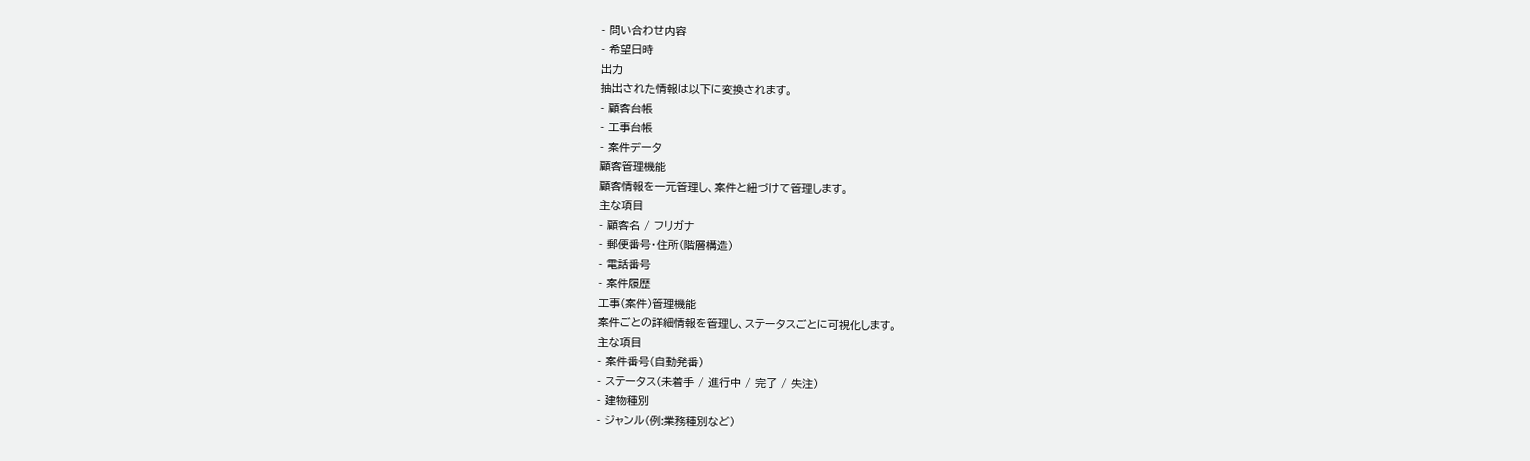- 問い合わせ内容
- 希望日時
出力
抽出された情報は以下に変換されます。
- 顧客台帳
- 工事台帳
- 案件データ
顧客管理機能
顧客情報を一元管理し、案件と紐づけて管理します。
主な項目
- 顧客名 / フリガナ
- 郵便番号・住所(階層構造)
- 電話番号
- 案件履歴
工事(案件)管理機能
案件ごとの詳細情報を管理し、ステータスごとに可視化します。
主な項目
- 案件番号(自動発番)
- ステータス(未着手 / 進行中 / 完了 / 失注)
- 建物種別
- ジャンル(例:業務種別など)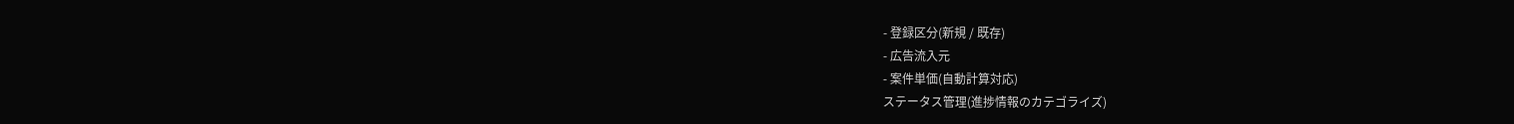- 登録区分(新規 / 既存)
- 広告流入元
- 案件単価(自動計算対応)
ステータス管理(進捗情報のカテゴライズ)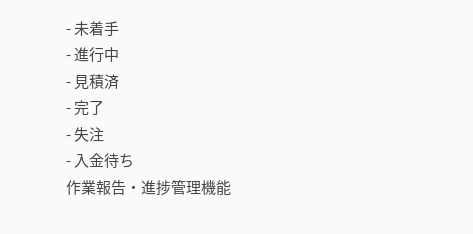- 未着手
- 進行中
- 見積済
- 完了
- 失注
- 入金待ち
作業報告・進捗管理機能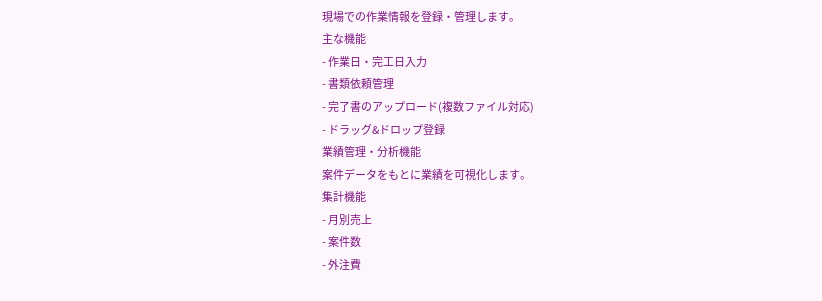現場での作業情報を登録・管理します。
主な機能
- 作業日・完工日入力
- 書類依頼管理
- 完了書のアップロード(複数ファイル対応)
- ドラッグ&ドロップ登録
業績管理・分析機能
案件データをもとに業績を可視化します。
集計機能
- 月別売上
- 案件数
- 外注費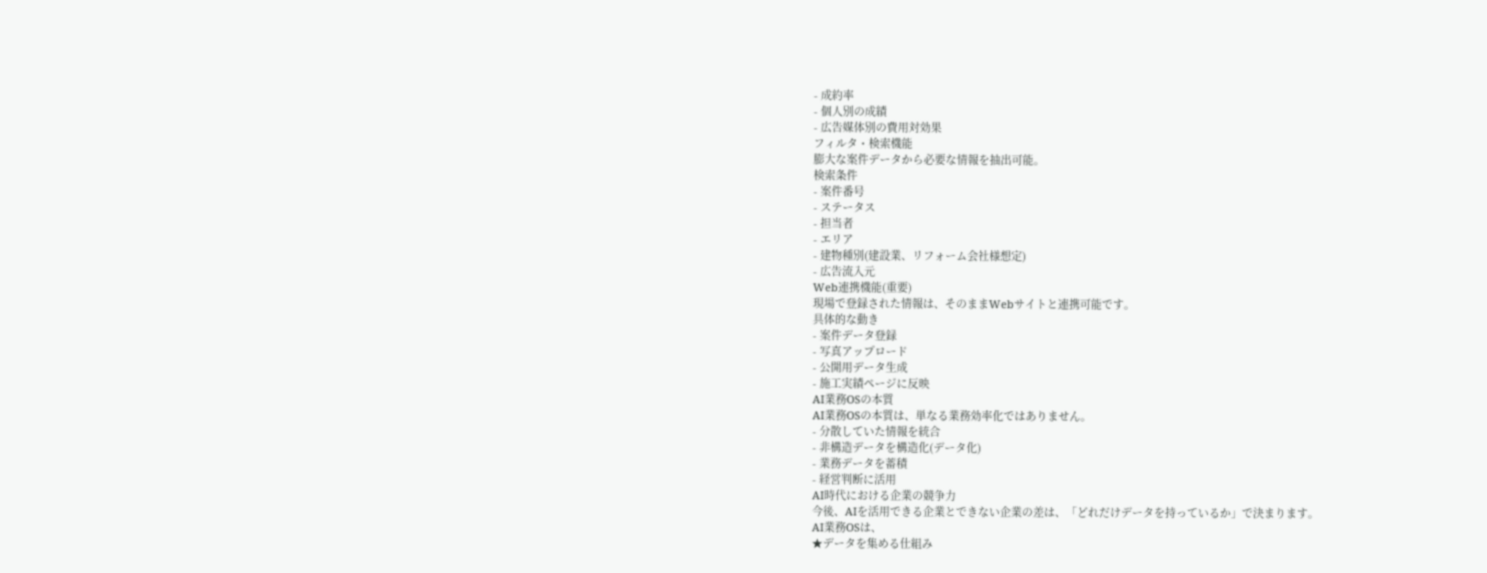- 成約率
- 個人別の成績
- 広告媒体別の費用対効果
フィルタ・検索機能
膨大な案件データから必要な情報を抽出可能。
検索条件
- 案件番号
- ステータス
- 担当者
- エリア
- 建物種別(建設業、リフォーム会社様想定)
- 広告流入元
Web連携機能(重要)
現場で登録された情報は、そのままWebサイトと連携可能です。
具体的な動き
- 案件データ登録
- 写真アップロード
- 公開用データ生成
- 施工実績ページに反映
AI業務OSの本質
AI業務OSの本質は、単なる業務効率化ではありません。
- 分散していた情報を統合
- 非構造データを構造化(データ化)
- 業務データを蓄積
- 経営判断に活用
AI時代における企業の競争力
今後、AIを活用できる企業とできない企業の差は、「どれだけデータを持っているか」で決まります。
AI業務OSは、
★データを集める仕組み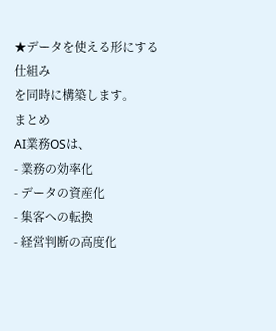★データを使える形にする仕組み
を同時に構築します。
まとめ
AI業務OSは、
- 業務の効率化
- データの資産化
- 集客への転換
- 経営判断の高度化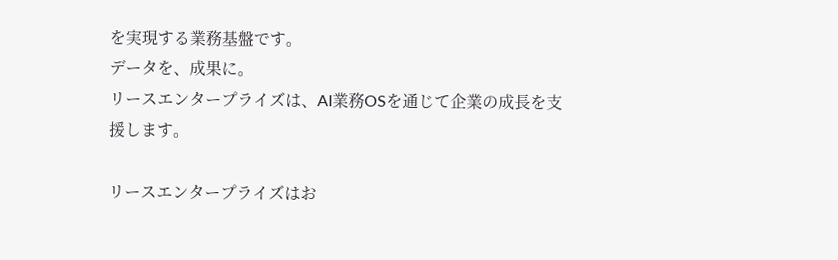を実現する業務基盤です。
データを、成果に。
リースエンタープライズは、AI業務OSを通じて企業の成長を支援します。

リースエンタープライズはお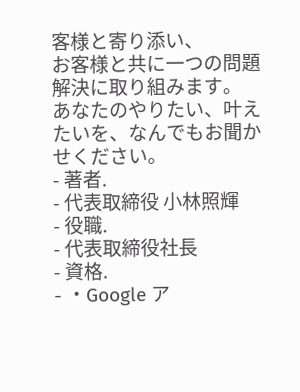客様と寄り添い、
お客様と共に一つの問題解決に取り組みます。
あなたのやりたい、叶えたいを、なんでもお聞かせください。
- 著者.
- 代表取締役 小林照輝
- 役職.
- 代表取締役社長
- 資格.
- ・Google ア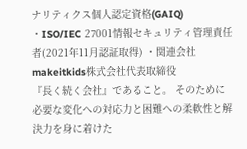ナリティクス個人認定資格(GAIQ) ・ISO/IEC 27001情報セキュリティ管理責任者(2021年11月認証取得) ・関連会社 makeitkids株式会社代表取締役
『長く続く会社』であること。 そのために必要な変化への対応力と困難への柔軟性と解決力を身に着けた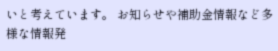いと考えています。 お知らせや補助金情報など多様な情報発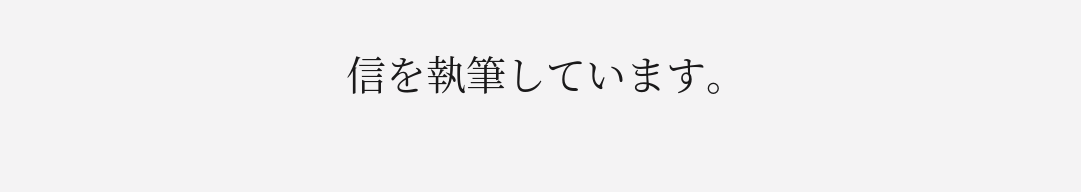信を執筆しています。